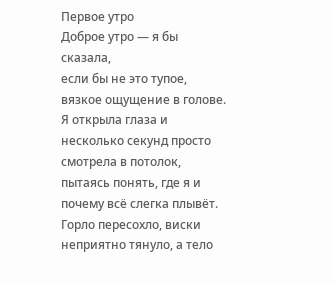Первое утро
Доброе утро — я бы сказала,
если бы не это тупое, вязкое ощущение в голове.
Я открыла глаза и несколько секунд просто смотрела в потолок, пытаясь понять, где я и почему всё слегка плывёт. Горло пересохло, виски неприятно тянуло, а тело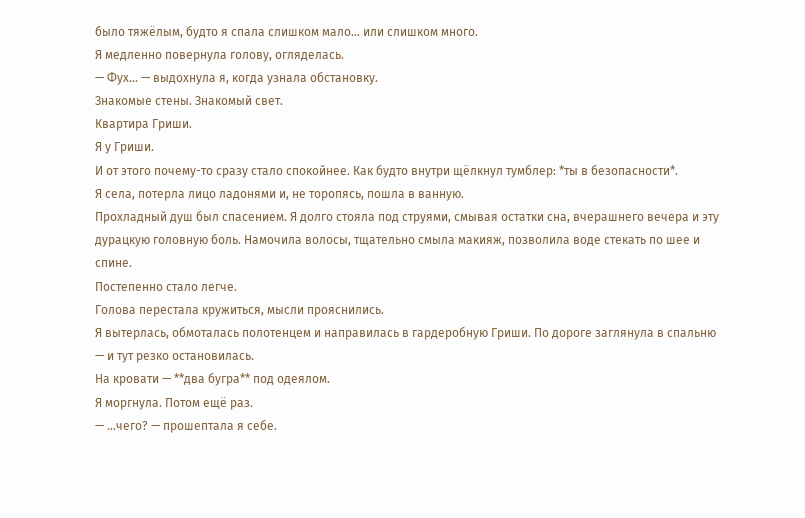было тяжёлым, будто я спала слишком мало... или слишком много.
Я медленно повернула голову, огляделась.
— Фух... — выдохнула я, когда узнала обстановку.
Знакомые стены. Знакомый свет.
Квартира Гриши.
Я у Гриши.
И от этого почему-то сразу стало спокойнее. Как будто внутри щёлкнул тумблер: *ты в безопасности*.
Я села, потерла лицо ладонями и, не торопясь, пошла в ванную.
Прохладный душ был спасением. Я долго стояла под струями, смывая остатки сна, вчерашнего вечера и эту дурацкую головную боль. Намочила волосы, тщательно смыла макияж, позволила воде стекать по шее и спине.
Постепенно стало легче.
Голова перестала кружиться, мысли прояснились.
Я вытерлась, обмоталась полотенцем и направилась в гардеробную Гриши. По дороге заглянула в спальню — и тут резко остановилась.
На кровати — **два бугра** под одеялом.
Я моргнула. Потом ещё раз.
— ...чего? — прошептала я себе.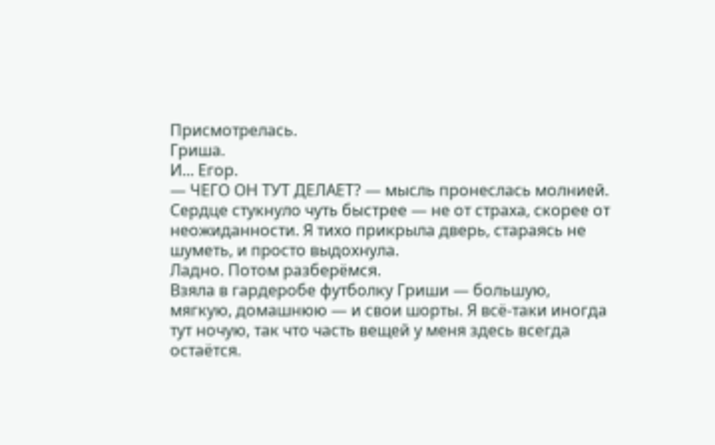Присмотрелась.
Гриша.
И... Егор.
— ЧЕГО ОН ТУТ ДЕЛАЕТ? — мысль пронеслась молнией.
Сердце стукнуло чуть быстрее — не от страха, скорее от неожиданности. Я тихо прикрыла дверь, стараясь не шуметь, и просто выдохнула.
Ладно. Потом разберёмся.
Взяла в гардеробе футболку Гриши — большую, мягкую, домашнюю — и свои шорты. Я всё-таки иногда тут ночую, так что часть вещей у меня здесь всегда остаётся.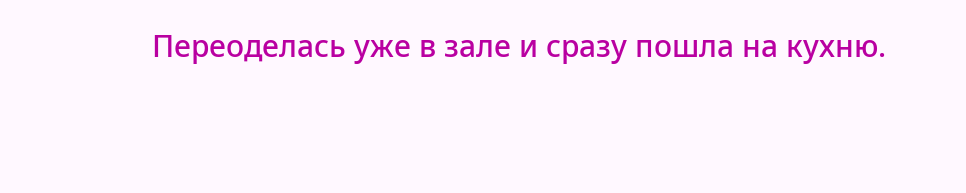Переоделась уже в зале и сразу пошла на кухню.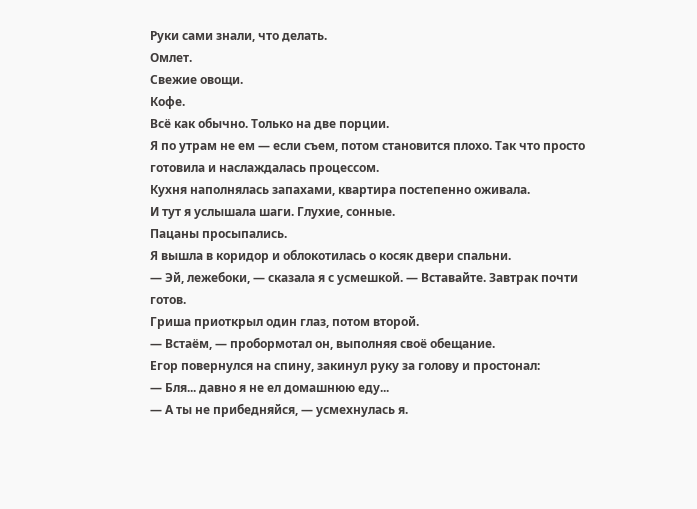Руки сами знали, что делать.
Омлет.
Свежие овощи.
Кофе.
Всё как обычно. Только на две порции.
Я по утрам не ем — если съем, потом становится плохо. Так что просто готовила и наслаждалась процессом.
Кухня наполнялась запахами, квартира постепенно оживала.
И тут я услышала шаги. Глухие, сонные.
Пацаны просыпались.
Я вышла в коридор и облокотилась о косяк двери спальни.
— Эй, лежебоки, — сказала я с усмешкой. — Вставайте. Завтрак почти готов.
Гриша приоткрыл один глаз, потом второй.
— Встаём, — пробормотал он, выполняя своё обещание.
Егор повернулся на спину, закинул руку за голову и простонал:
— Бля... давно я не ел домашнюю еду...
— А ты не прибедняйся, — усмехнулась я.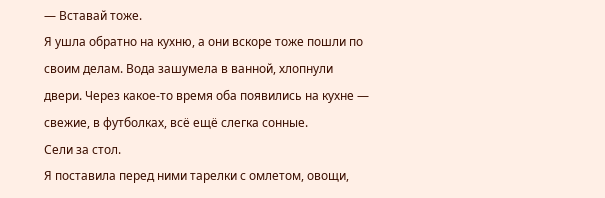— Вставай тоже.
Я ушла обратно на кухню, а они вскоре тоже пошли по своим делам. Вода зашумела в ванной, хлопнули двери. Через какое-то время оба появились на кухне — свежие, в футболках, всё ещё слегка сонные.
Сели за стол.
Я поставила перед ними тарелки с омлетом, овощи,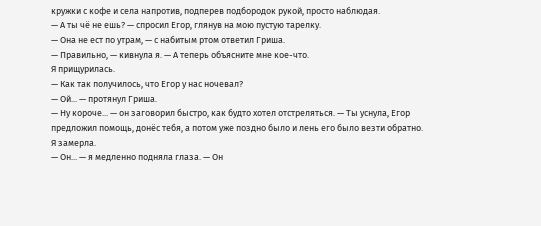кружки с кофе и села напротив, подперев подбородок рукой, просто наблюдая.
— А ты чё не ешь? — спросил Егор, глянув на мою пустую тарелку.
— Она не ест по утрам, — с набитым ртом ответил Гриша.
— Правильно, — кивнула я. — А теперь объясните мне кое-что.
Я прищурилась.
— Как так получилось, что Егор у нас ночевал?
— Ой... — протянул Гриша.
— Ну короче... — он заговорил быстро, как будто хотел отстреляться. — Ты уснула, Егор предложил помощь, донёс тебя, а потом уже поздно было и лень его было везти обратно.
Я замерла.
— Он... — я медленно подняла глаза. — Он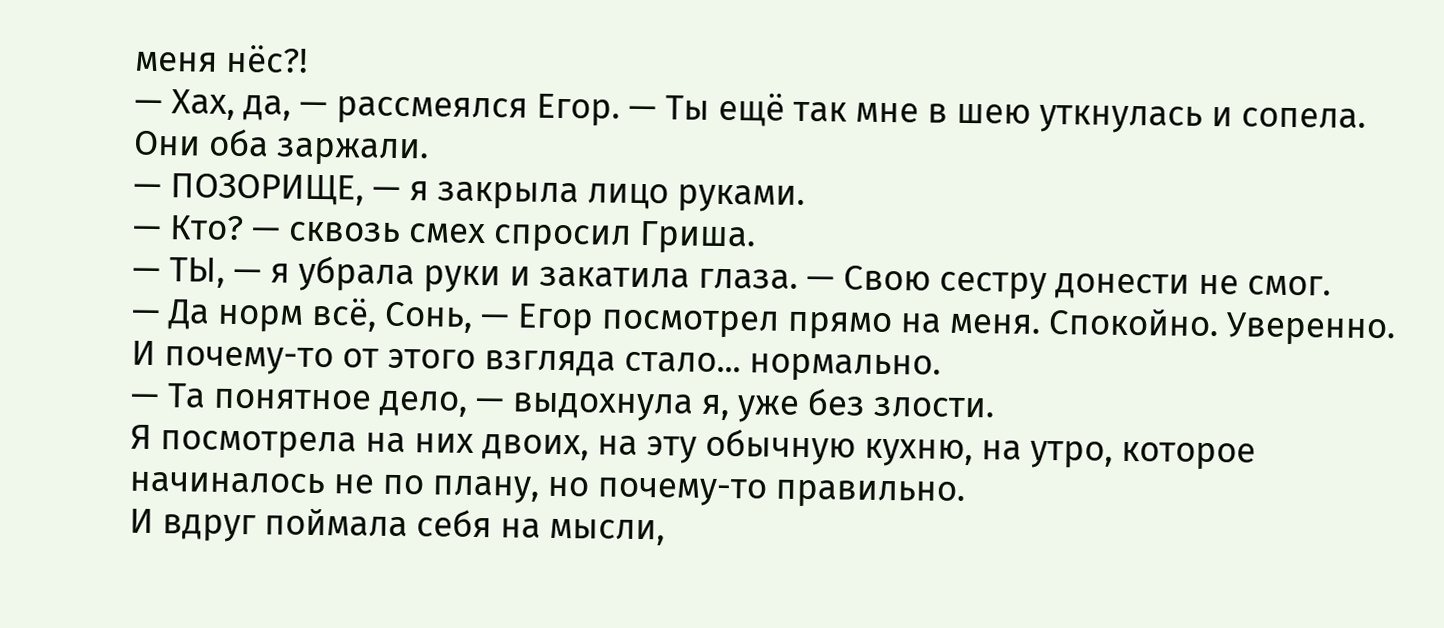меня нёс?!
— Хах, да, — рассмеялся Егор. — Ты ещё так мне в шею уткнулась и сопела.
Они оба заржали.
— ПОЗОРИЩЕ, — я закрыла лицо руками.
— Кто? — сквозь смех спросил Гриша.
— ТЫ, — я убрала руки и закатила глаза. — Свою сестру донести не смог.
— Да норм всё, Сонь, — Егор посмотрел прямо на меня. Спокойно. Уверенно.
И почему-то от этого взгляда стало... нормально.
— Та понятное дело, — выдохнула я, уже без злости.
Я посмотрела на них двоих, на эту обычную кухню, на утро, которое начиналось не по плану, но почему-то правильно.
И вдруг поймала себя на мысли,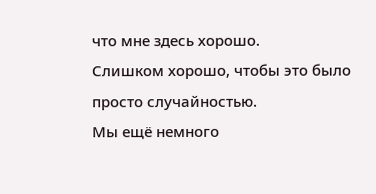что мне здесь хорошо.
Слишком хорошо, чтобы это было просто случайностью.
Мы ещё немного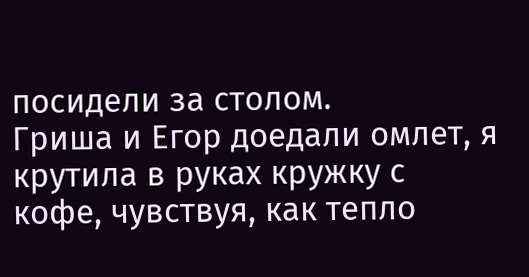посидели за столом.
Гриша и Егор доедали омлет, я крутила в руках кружку с кофе, чувствуя, как тепло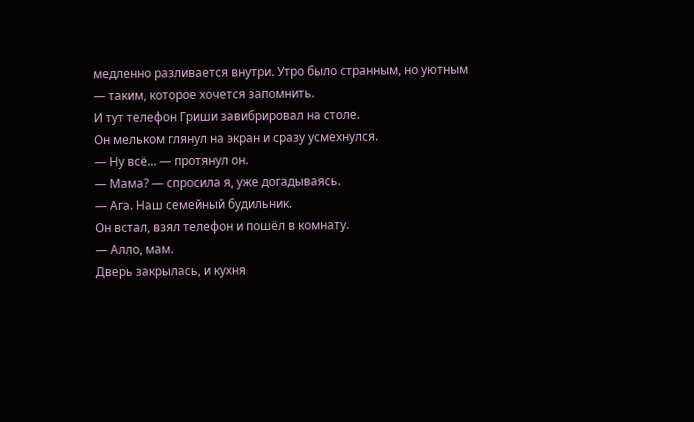медленно разливается внутри. Утро было странным, но уютным — таким, которое хочется запомнить.
И тут телефон Гриши завибрировал на столе.
Он мельком глянул на экран и сразу усмехнулся.
— Ну всё... — протянул он.
— Мама? — спросила я, уже догадываясь.
— Ага. Наш семейный будильник.
Он встал, взял телефон и пошёл в комнату.
— Алло, мам.
Дверь закрылась, и кухня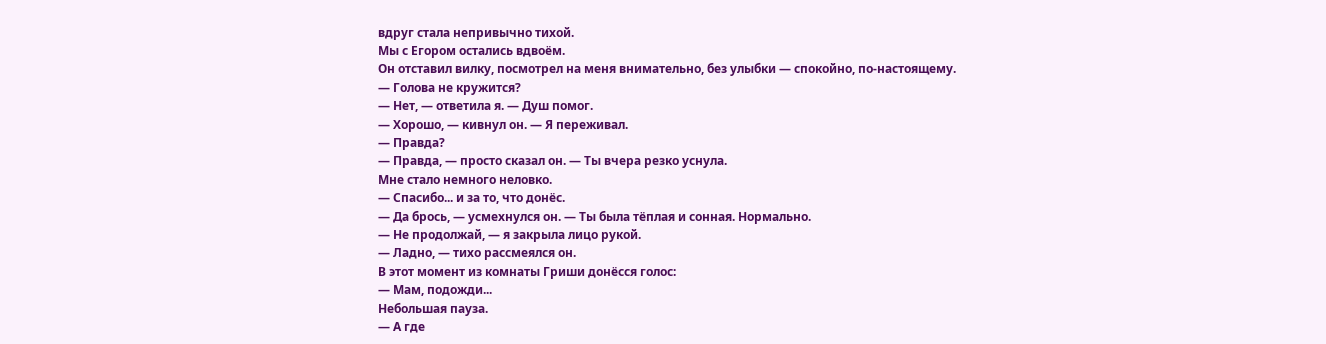вдруг стала непривычно тихой.
Мы с Егором остались вдвоём.
Он отставил вилку, посмотрел на меня внимательно, без улыбки — спокойно, по-настоящему.
— Голова не кружится?
— Нет, — ответила я. — Душ помог.
— Хорошо, — кивнул он. — Я переживал.
— Правда?
— Правда, — просто сказал он. — Ты вчера резко уснула.
Мне стало немного неловко.
— Спасибо... и за то, что донёс.
— Да брось, — усмехнулся он. — Ты была тёплая и сонная. Нормально.
— Не продолжай, — я закрыла лицо рукой.
— Ладно, — тихо рассмеялся он.
В этот момент из комнаты Гриши донёсся голос:
— Мам, подожди...
Небольшая пауза.
— А где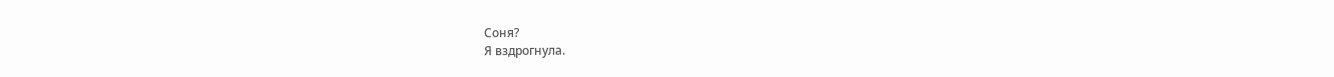Соня?
Я вздрогнула.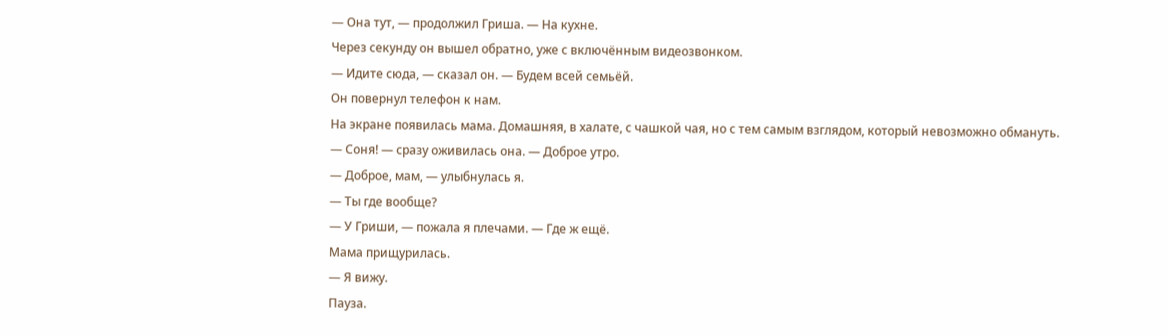— Она тут, — продолжил Гриша. — На кухне.
Через секунду он вышел обратно, уже с включённым видеозвонком.
— Идите сюда, — сказал он. — Будем всей семьёй.
Он повернул телефон к нам.
На экране появилась мама. Домашняя, в халате, с чашкой чая, но с тем самым взглядом, который невозможно обмануть.
— Соня! — сразу оживилась она. — Доброе утро.
— Доброе, мам, — улыбнулась я.
— Ты где вообще?
— У Гриши, — пожала я плечами. — Где ж ещё.
Мама прищурилась.
— Я вижу.
Пауза.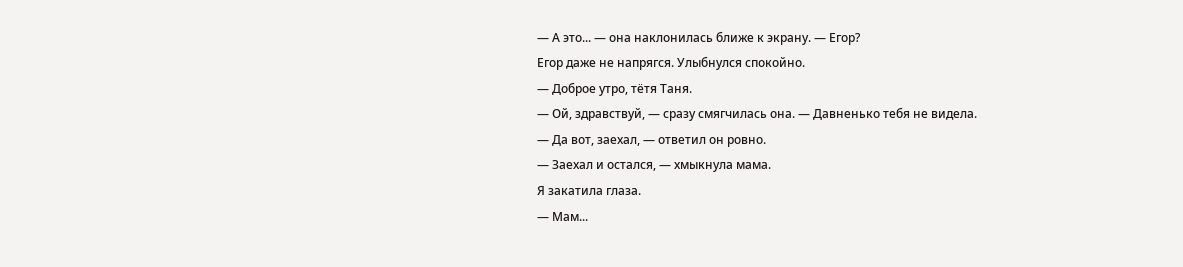— А это... — она наклонилась ближе к экрану. — Егор?
Егор даже не напрягся. Улыбнулся спокойно.
— Доброе утро, тётя Таня.
— Ой, здравствуй, — сразу смягчилась она. — Давненько тебя не видела.
— Да вот, заехал, — ответил он ровно.
— Заехал и остался, — хмыкнула мама.
Я закатила глаза.
— Мам...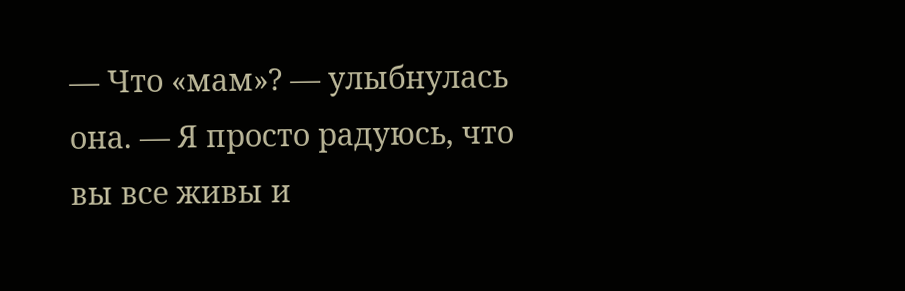— Что «мам»? — улыбнулась она. — Я просто радуюсь, что вы все живы и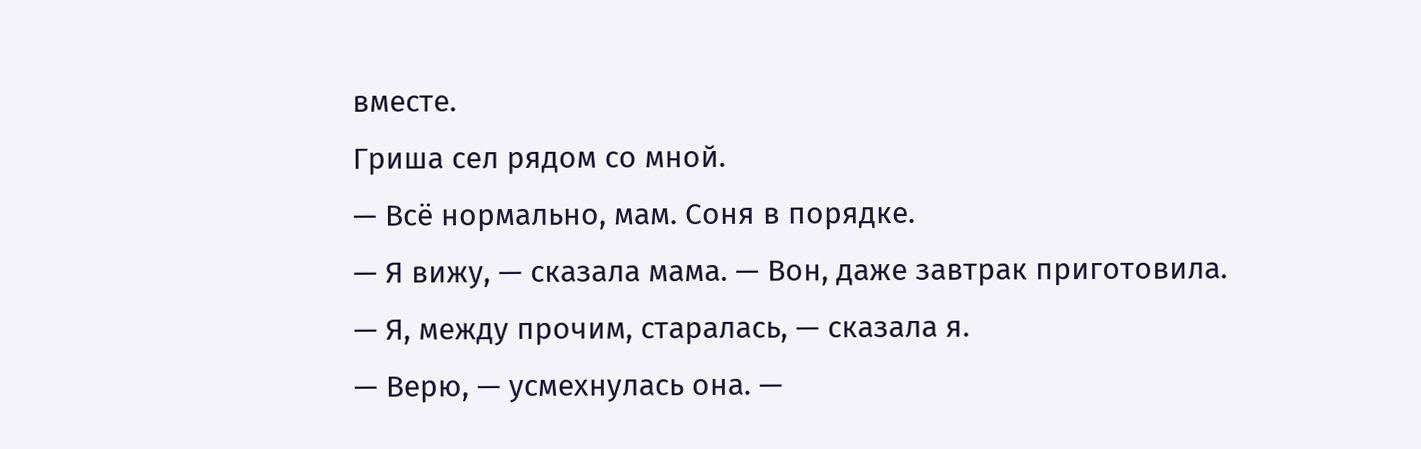вместе.
Гриша сел рядом со мной.
— Всё нормально, мам. Соня в порядке.
— Я вижу, — сказала мама. — Вон, даже завтрак приготовила.
— Я, между прочим, старалась, — сказала я.
— Верю, — усмехнулась она. —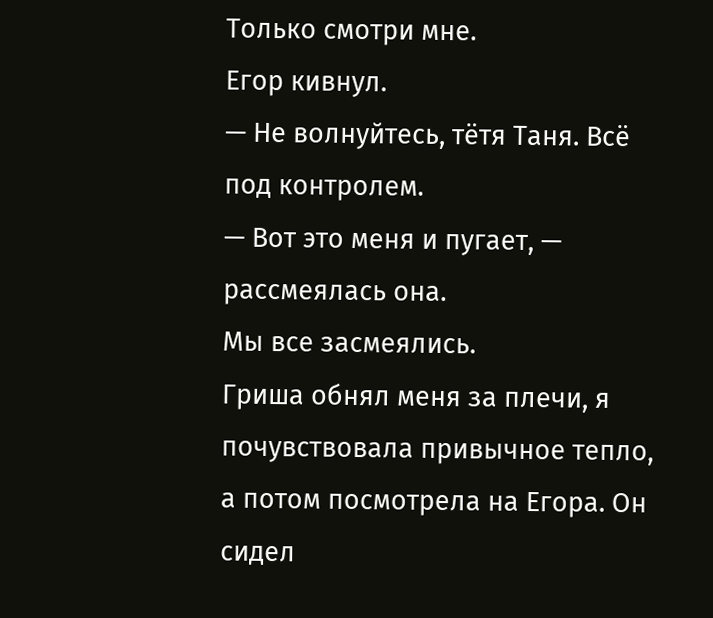Только смотри мне.
Егор кивнул.
— Не волнуйтесь, тётя Таня. Всё под контролем.
— Вот это меня и пугает, — рассмеялась она.
Мы все засмеялись.
Гриша обнял меня за плечи, я почувствовала привычное тепло, а потом посмотрела на Егора. Он сидел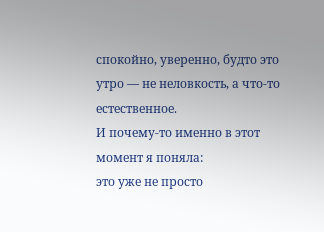спокойно, уверенно, будто это утро — не неловкость, а что-то естественное.
И почему-то именно в этот момент я поняла:
это уже не просто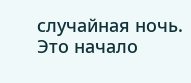случайная ночь.
Это начало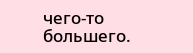чего-то большего.